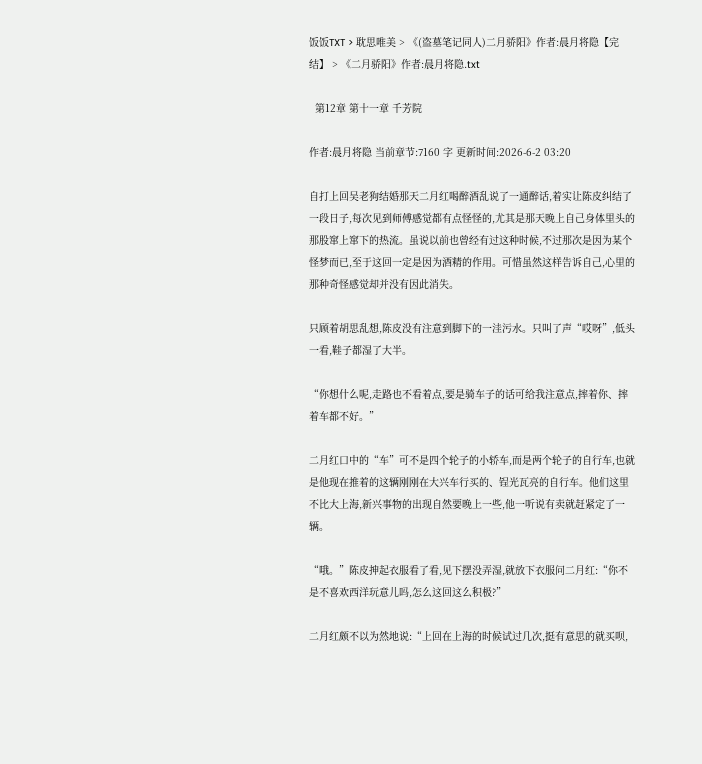饭饭TXT > 耽思唯美 > 《(盗墓笔记同人)二月骄阳》作者:晨月将隐【完结】 > 《二月骄阳》作者:晨月将隐.txt

  第12章 第十一章 千芳院

作者:晨月将隐 当前章节:7160 字 更新时间:2026-6-2 03:20

自打上回吴老狗结婚那天二月红喝醉酒乱说了一通醉话,着实让陈皮纠结了一段日子,每次见到师傅感觉都有点怪怪的,尤其是那天晚上自己身体里头的那股窜上窜下的热流。虽说以前也曾经有过这种时候,不过那次是因为某个怪梦而已,至于这回一定是因为酒精的作用。可惜虽然这样告诉自己,心里的那种奇怪感觉却并没有因此消失。

只顾着胡思乱想,陈皮没有注意到脚下的一洼污水。只叫了声“哎呀”,低头一看,鞋子都湿了大半。

“你想什么呢,走路也不看着点,要是骑车子的话可给我注意点,摔着你、摔着车都不好。”

二月红口中的“车”可不是四个轮子的小轿车,而是两个轮子的自行车,也就是他现在推着的这辆刚刚在大兴车行买的、锃光瓦亮的自行车。他们这里不比大上海,新兴事物的出现自然要晚上一些,他一听说有卖就赶紧定了一辆。

“哦。”陈皮抻起衣服看了看,见下摆没弄湿,就放下衣服问二月红:“你不是不喜欢西洋玩意儿吗,怎么这回这么积极?”

二月红颇不以为然地说:“上回在上海的时候试过几次,挺有意思的就买呗,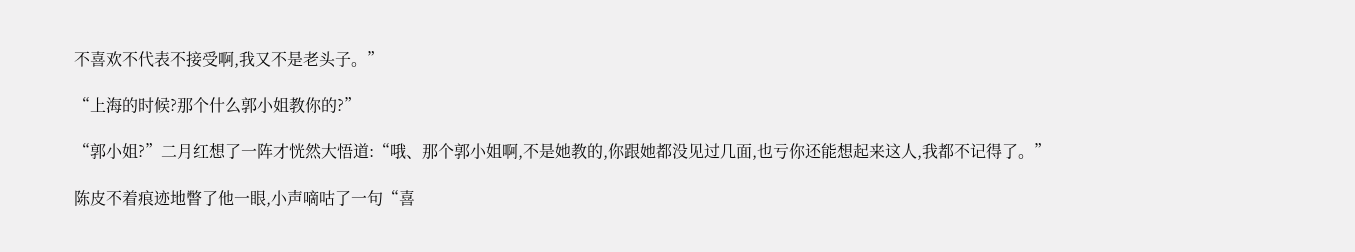不喜欢不代表不接受啊,我又不是老头子。”

“上海的时候?那个什么郭小姐教你的?”

“郭小姐?”二月红想了一阵才恍然大悟道:“哦、那个郭小姐啊,不是她教的,你跟她都没见过几面,也亏你还能想起来这人,我都不记得了。”

陈皮不着痕迹地瞥了他一眼,小声嘀咕了一句“喜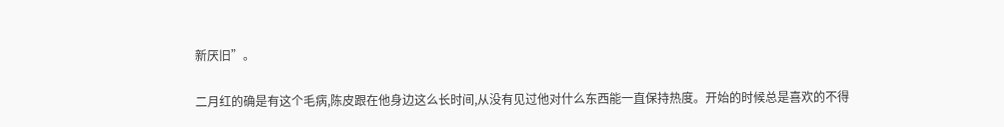新厌旧”。

二月红的确是有这个毛病,陈皮跟在他身边这么长时间,从没有见过他对什么东西能一直保持热度。开始的时候总是喜欢的不得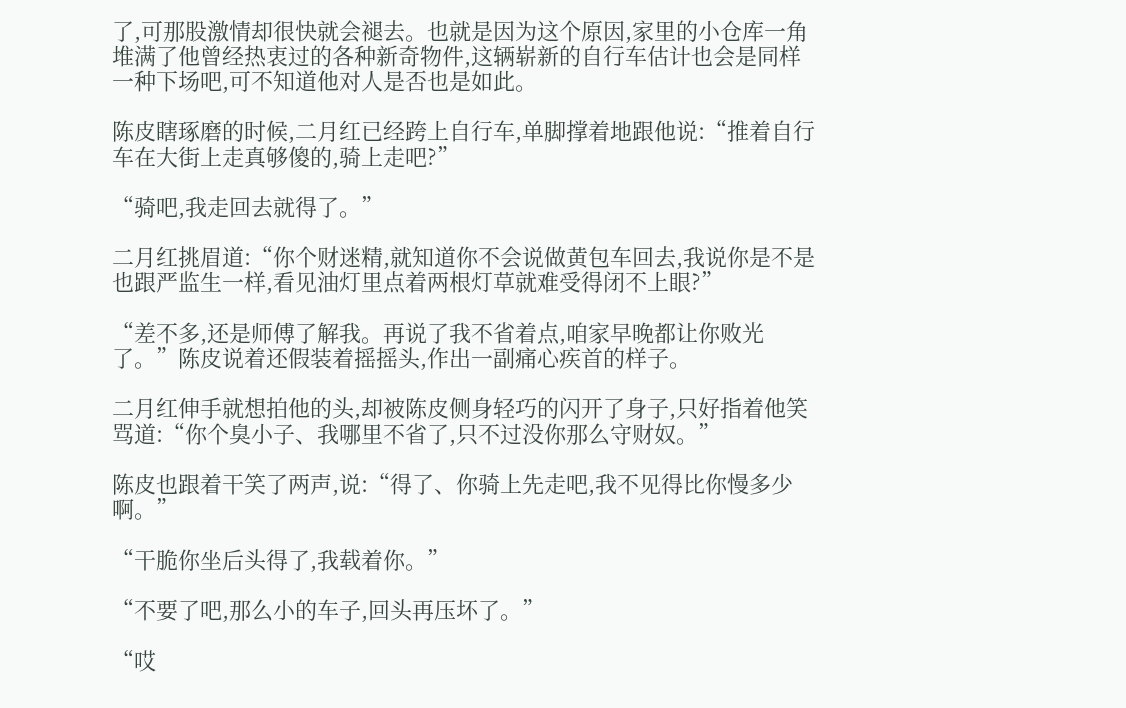了,可那股激情却很快就会褪去。也就是因为这个原因,家里的小仓库一角堆满了他曾经热衷过的各种新奇物件,这辆崭新的自行车估计也会是同样一种下场吧,可不知道他对人是否也是如此。

陈皮瞎琢磨的时候,二月红已经跨上自行车,单脚撑着地跟他说:“推着自行车在大街上走真够傻的,骑上走吧?”

“骑吧,我走回去就得了。”

二月红挑眉道:“你个财迷精,就知道你不会说做黄包车回去,我说你是不是也跟严监生一样,看见油灯里点着两根灯草就难受得闭不上眼?”

“差不多,还是师傅了解我。再说了我不省着点,咱家早晚都让你败光了。”陈皮说着还假装着摇摇头,作出一副痛心疾首的样子。

二月红伸手就想拍他的头,却被陈皮侧身轻巧的闪开了身子,只好指着他笑骂道:“你个臭小子、我哪里不省了,只不过没你那么守财奴。”

陈皮也跟着干笑了两声,说:“得了、你骑上先走吧,我不见得比你慢多少啊。”

“干脆你坐后头得了,我载着你。”

“不要了吧,那么小的车子,回头再压坏了。”

“哎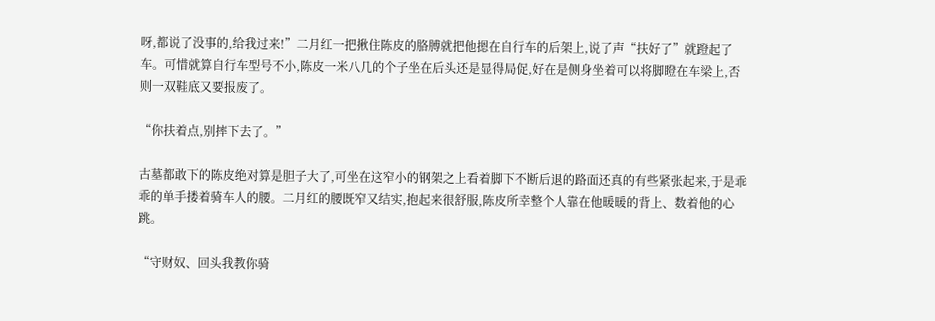呀,都说了没事的,给我过来!”二月红一把揪住陈皮的胳膊就把他摁在自行车的后架上,说了声“扶好了”就蹬起了车。可惜就算自行车型号不小,陈皮一米八几的个子坐在后头还是显得局促,好在是侧身坐着可以将脚瞪在车梁上,否则一双鞋底又要报废了。

“你扶着点,别摔下去了。”

古墓都敢下的陈皮绝对算是胆子大了,可坐在这窄小的钢架之上看着脚下不断后退的路面还真的有些紧张起来,于是乖乖的单手搂着骑车人的腰。二月红的腰既窄又结实,抱起来很舒服,陈皮所幸整个人靠在他暖暖的背上、数着他的心跳。

“守财奴、回头我教你骑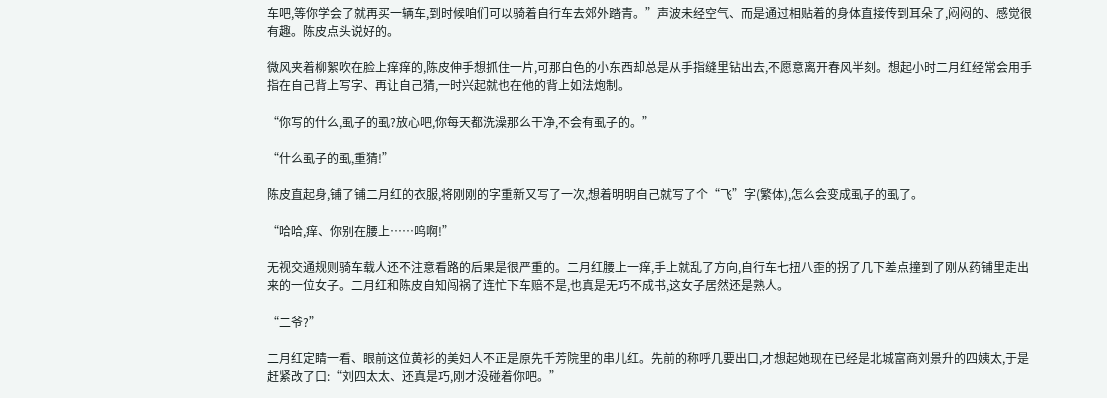车吧,等你学会了就再买一辆车,到时候咱们可以骑着自行车去郊外踏青。”声波未经空气、而是通过相贴着的身体直接传到耳朵了,闷闷的、感觉很有趣。陈皮点头说好的。

微风夹着柳絮吹在脸上痒痒的,陈皮伸手想抓住一片,可那白色的小东西却总是从手指缝里钻出去,不愿意离开春风半刻。想起小时二月红经常会用手指在自己背上写字、再让自己猜,一时兴起就也在他的背上如法炮制。

“你写的什么,虱子的虱?放心吧,你每天都洗澡那么干净,不会有虱子的。”

“什么虱子的虱,重猜!”

陈皮直起身,铺了铺二月红的衣服,将刚刚的字重新又写了一次,想着明明自己就写了个“飞”字(繁体),怎么会变成虱子的虱了。

“哈哈,痒、你别在腰上……呜啊!”

无视交通规则骑车载人还不注意看路的后果是很严重的。二月红腰上一痒,手上就乱了方向,自行车七扭八歪的拐了几下差点撞到了刚从药铺里走出来的一位女子。二月红和陈皮自知闯祸了连忙下车赔不是,也真是无巧不成书,这女子居然还是熟人。

“二爷?”

二月红定睛一看、眼前这位黄衫的美妇人不正是原先千芳院里的串儿红。先前的称呼几要出口,才想起她现在已经是北城富商刘景升的四姨太,于是赶紧改了口:“刘四太太、还真是巧,刚才没碰着你吧。”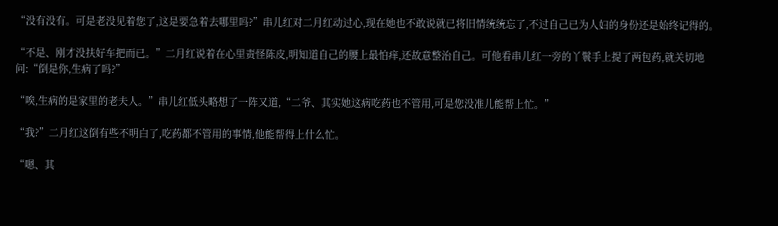“没有没有。可是老没见着您了,这是要急着去哪里吗?”串儿红对二月红动过心,现在她也不敢说就已将旧情统统忘了,不过自己已为人妇的身份还是始终记得的。

“不是、刚才没扶好车把而已。”二月红说着在心里责怪陈皮,明知道自己的腰上最怕痒,还故意整治自己。可他看串儿红一旁的丫鬟手上提了两包药,就关切地问:“倒是你,生病了吗?”

“唉,生病的是家里的老夫人。”串儿红低头略想了一阵又道,“二爷、其实她这病吃药也不管用,可是您没准儿能帮上忙。”

“我?”二月红这倒有些不明白了,吃药都不管用的事情,他能帮得上什么忙。

“嗯、其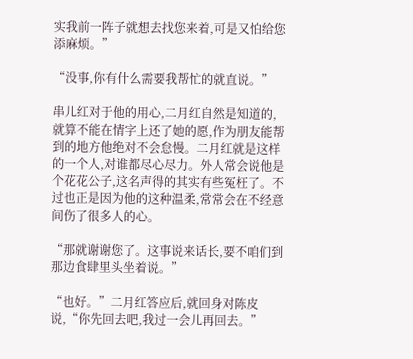实我前一阵子就想去找您来着,可是又怕给您添麻烦。”

“没事,你有什么需要我帮忙的就直说。”

串儿红对于他的用心,二月红自然是知道的,就算不能在情字上还了她的愿,作为朋友能帮到的地方他绝对不会怠慢。二月红就是这样的一个人,对谁都尽心尽力。外人常会说他是个花花公子,这名声得的其实有些冤枉了。不过也正是因为他的这种温柔,常常会在不经意间伤了很多人的心。

“那就谢谢您了。这事说来话长,要不咱们到那边食肆里头坐着说。”

“也好。”二月红答应后,就回身对陈皮说,“你先回去吧,我过一会儿再回去。”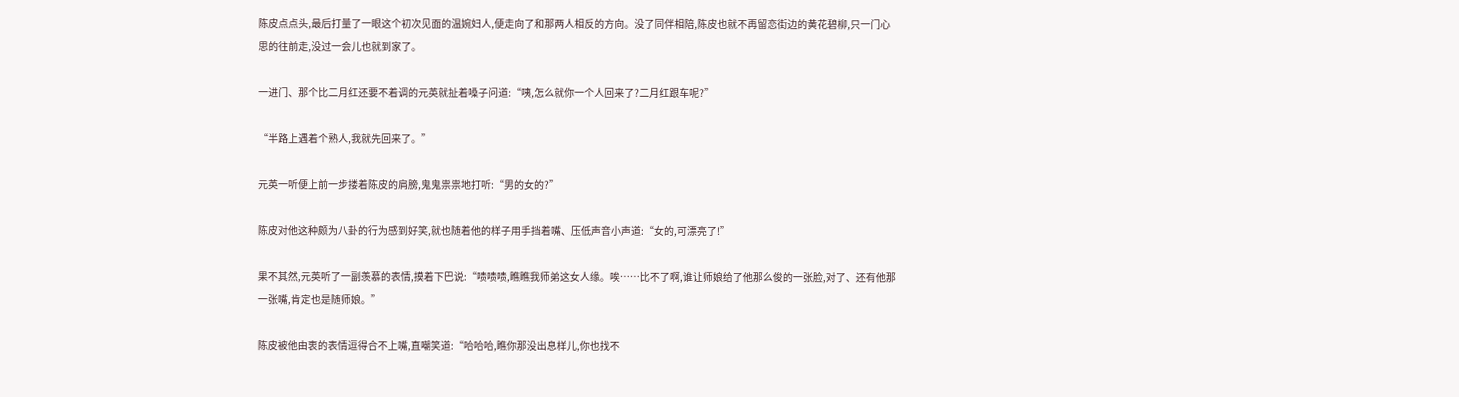陈皮点点头,最后打量了一眼这个初次见面的温婉妇人,便走向了和那两人相反的方向。没了同伴相陪,陈皮也就不再留恋街边的黄花碧柳,只一门心思的往前走,没过一会儿也就到家了。

一进门、那个比二月红还要不着调的元英就扯着嗓子问道:“咦,怎么就你一个人回来了?二月红跟车呢?”

“半路上遇着个熟人,我就先回来了。”

元英一听便上前一步搂着陈皮的肩膀,鬼鬼祟祟地打听:“男的女的?”

陈皮对他这种颇为八卦的行为感到好笑,就也随着他的样子用手挡着嘴、压低声音小声道:“女的,可漂亮了!”

果不其然,元英听了一副羡慕的表情,摸着下巴说:“啧啧啧,瞧瞧我师弟这女人缘。唉……比不了啊,谁让师娘给了他那么俊的一张脸,对了、还有他那一张嘴,肯定也是随师娘。”

陈皮被他由衷的表情逗得合不上嘴,直嘲笑道:“哈哈哈,瞧你那没出息样儿,你也找不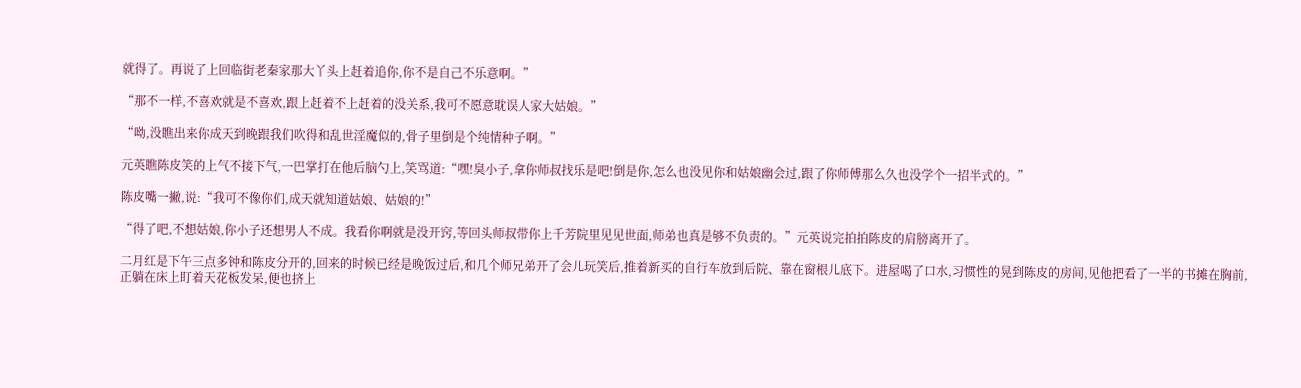就得了。再说了上回临街老秦家那大丫头上赶着追你,你不是自己不乐意啊。”

“那不一样,不喜欢就是不喜欢,跟上赶着不上赶着的没关系,我可不愿意耽误人家大姑娘。”

“呦,没瞧出来你成天到晚跟我们吹得和乱世淫魔似的,骨子里倒是个纯情种子啊。”

元英瞧陈皮笑的上气不接下气,一巴掌打在他后脑勺上,笑骂道:“嘿!臭小子,拿你师叔找乐是吧!倒是你,怎么也没见你和姑娘幽会过,跟了你师傅那么久也没学个一招半式的。”

陈皮嘴一撇,说:“我可不像你们,成天就知道姑娘、姑娘的!”

“得了吧,不想姑娘,你小子还想男人不成。我看你啊就是没开窍,等回头师叔带你上千芳院里见见世面,师弟也真是够不负责的。”元英说完拍拍陈皮的肩膀离开了。

二月红是下午三点多钟和陈皮分开的,回来的时候已经是晚饭过后,和几个师兄弟开了会儿玩笑后,推着新买的自行车放到后院、靠在窗根儿底下。进屋喝了口水,习惯性的晃到陈皮的房间,见他把看了一半的书摊在胸前,正躺在床上盯着天花板发呆,便也挤上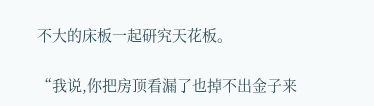不大的床板一起研究天花板。

“我说,你把房顶看漏了也掉不出金子来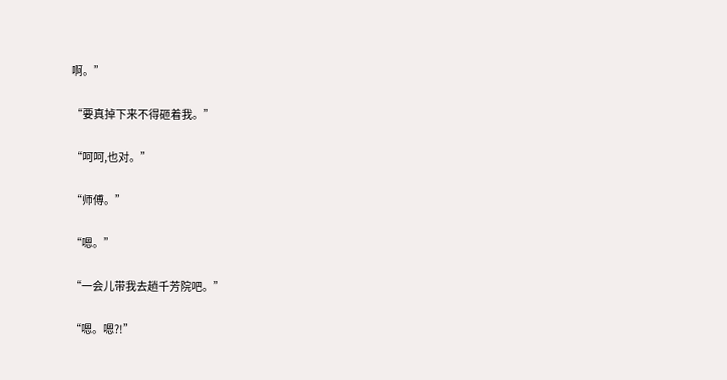啊。”

“要真掉下来不得砸着我。”

“呵呵,也对。”

“师傅。”

“嗯。”

“一会儿带我去趟千芳院吧。”

“嗯。嗯?!”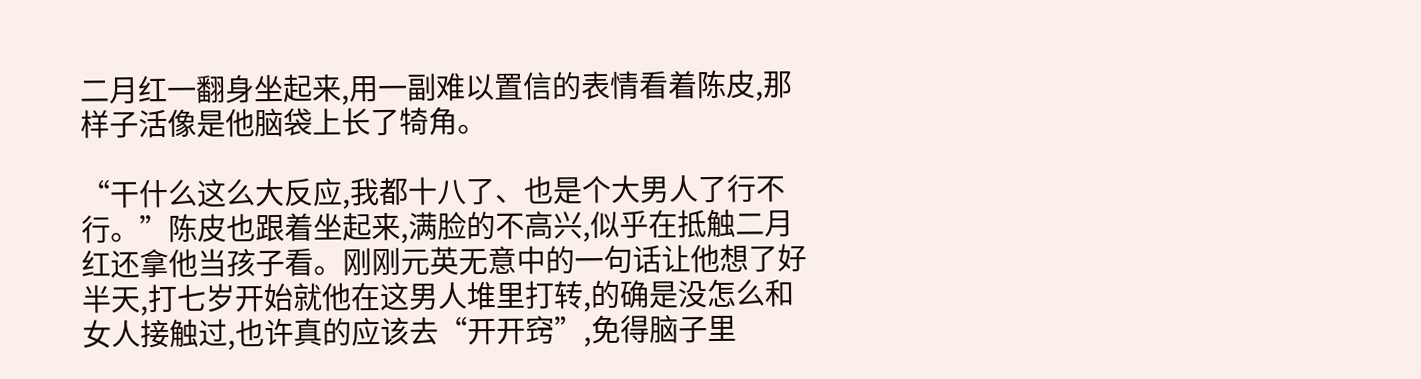二月红一翻身坐起来,用一副难以置信的表情看着陈皮,那样子活像是他脑袋上长了犄角。

“干什么这么大反应,我都十八了、也是个大男人了行不行。”陈皮也跟着坐起来,满脸的不高兴,似乎在抵触二月红还拿他当孩子看。刚刚元英无意中的一句话让他想了好半天,打七岁开始就他在这男人堆里打转,的确是没怎么和女人接触过,也许真的应该去“开开窍”,免得脑子里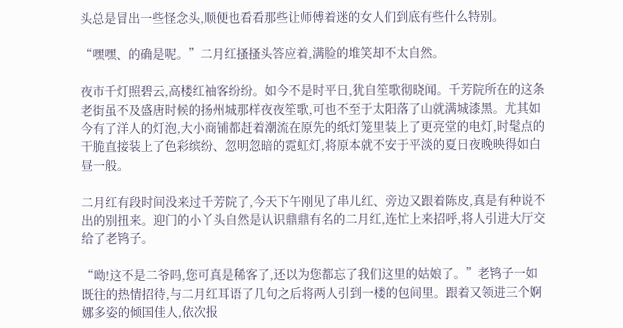头总是冒出一些怪念头,顺便也看看那些让师傅着迷的女人们到底有些什么特别。

“嘿嘿、的确是呢。”二月红搔搔头答应着,满脸的堆笑却不太自然。

夜市千灯照碧云,高楼红袖客纷纷。如今不是时平日,犹自笙歌彻晓闻。千芳院所在的这条老街虽不及盛唐时候的扬州城那样夜夜笙歌,可也不至于太阳落了山就满城漆黑。尤其如今有了洋人的灯泡,大小商铺都赶着潮流在原先的纸灯笼里装上了更亮堂的电灯,时髦点的干脆直接装上了色彩缤纷、忽明忽暗的霓虹灯,将原本就不安于平淡的夏日夜晚映得如白昼一般。

二月红有段时间没来过千芳院了,今天下午刚见了串儿红、旁边又跟着陈皮,真是有种说不出的别扭来。迎门的小丫头自然是认识鼎鼎有名的二月红,连忙上来招呼,将人引进大厅交给了老鸨子。

“呦!这不是二爷吗,您可真是稀客了,还以为您都忘了我们这里的姑娘了。”老鸨子一如既往的热情招待,与二月红耳语了几句之后将两人引到一楼的包间里。跟着又领进三个婀娜多姿的倾国佳人,依次报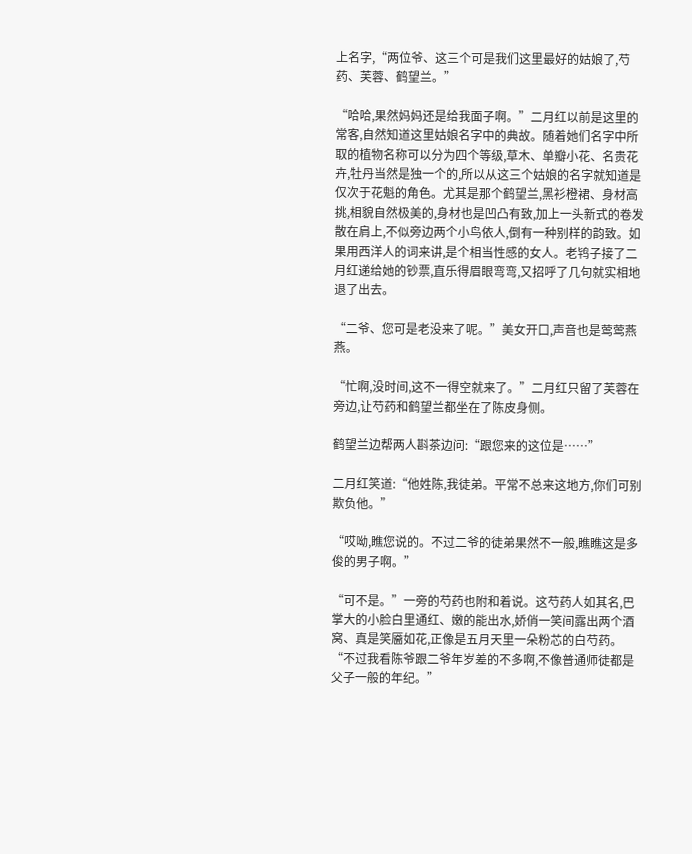上名字,“两位爷、这三个可是我们这里最好的姑娘了,芍药、芙蓉、鹤望兰。”

“哈哈,果然妈妈还是给我面子啊。”二月红以前是这里的常客,自然知道这里姑娘名字中的典故。随着她们名字中所取的植物名称可以分为四个等级,草木、单瓣小花、名贵花卉,牡丹当然是独一个的,所以从这三个姑娘的名字就知道是仅次于花魁的角色。尤其是那个鹤望兰,黑衫橙裙、身材高挑,相貌自然极美的,身材也是凹凸有致,加上一头新式的卷发散在肩上,不似旁边两个小鸟依人,倒有一种别样的韵致。如果用西洋人的词来讲,是个相当性感的女人。老鸨子接了二月红递给她的钞票,直乐得眉眼弯弯,又招呼了几句就实相地退了出去。

“二爷、您可是老没来了呢。”美女开口,声音也是莺莺燕燕。

“忙啊,没时间,这不一得空就来了。”二月红只留了芙蓉在旁边,让芍药和鹤望兰都坐在了陈皮身侧。

鹤望兰边帮两人斟茶边问:“跟您来的这位是……”

二月红笑道:“他姓陈,我徒弟。平常不总来这地方,你们可别欺负他。”

“哎呦,瞧您说的。不过二爷的徒弟果然不一般,瞧瞧这是多俊的男子啊。”

“可不是。”一旁的芍药也附和着说。这芍药人如其名,巴掌大的小脸白里通红、嫩的能出水,娇俏一笑间露出两个酒窝、真是笑靥如花,正像是五月天里一朵粉芯的白芍药。“不过我看陈爷跟二爷年岁差的不多啊,不像普通师徒都是父子一般的年纪。”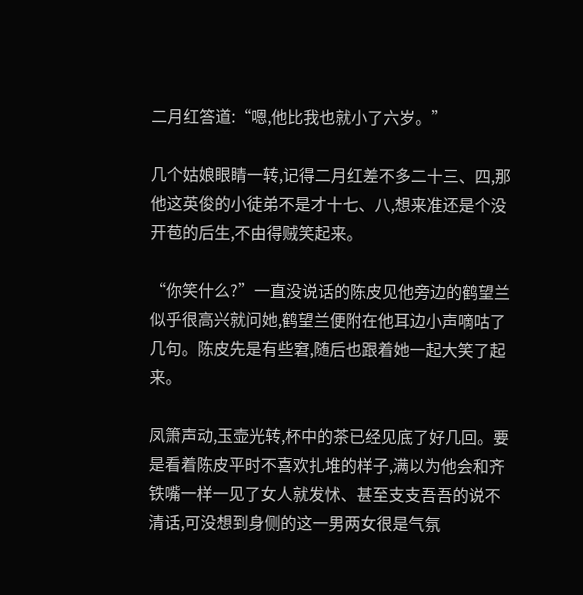二月红答道:“嗯,他比我也就小了六岁。”

几个姑娘眼睛一转,记得二月红差不多二十三、四,那他这英俊的小徒弟不是才十七、八,想来准还是个没开苞的后生,不由得贼笑起来。

“你笑什么?”一直没说话的陈皮见他旁边的鹤望兰似乎很高兴就问她,鹤望兰便附在他耳边小声嘀咕了几句。陈皮先是有些窘,随后也跟着她一起大笑了起来。

凤箫声动,玉壶光转,杯中的茶已经见底了好几回。要是看着陈皮平时不喜欢扎堆的样子,满以为他会和齐铁嘴一样一见了女人就发怵、甚至支支吾吾的说不清话,可没想到身侧的这一男两女很是气氛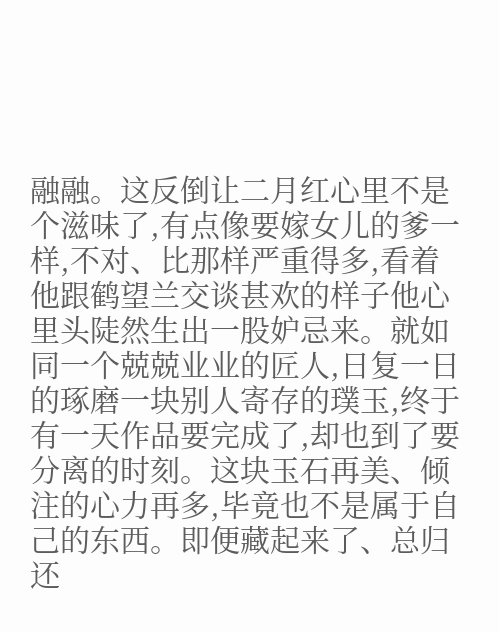融融。这反倒让二月红心里不是个滋味了,有点像要嫁女儿的爹一样,不对、比那样严重得多,看着他跟鹤望兰交谈甚欢的样子他心里头陡然生出一股妒忌来。就如同一个兢兢业业的匠人,日复一日的琢磨一块别人寄存的璞玉,终于有一天作品要完成了,却也到了要分离的时刻。这块玉石再美、倾注的心力再多,毕竟也不是属于自己的东西。即便藏起来了、总归还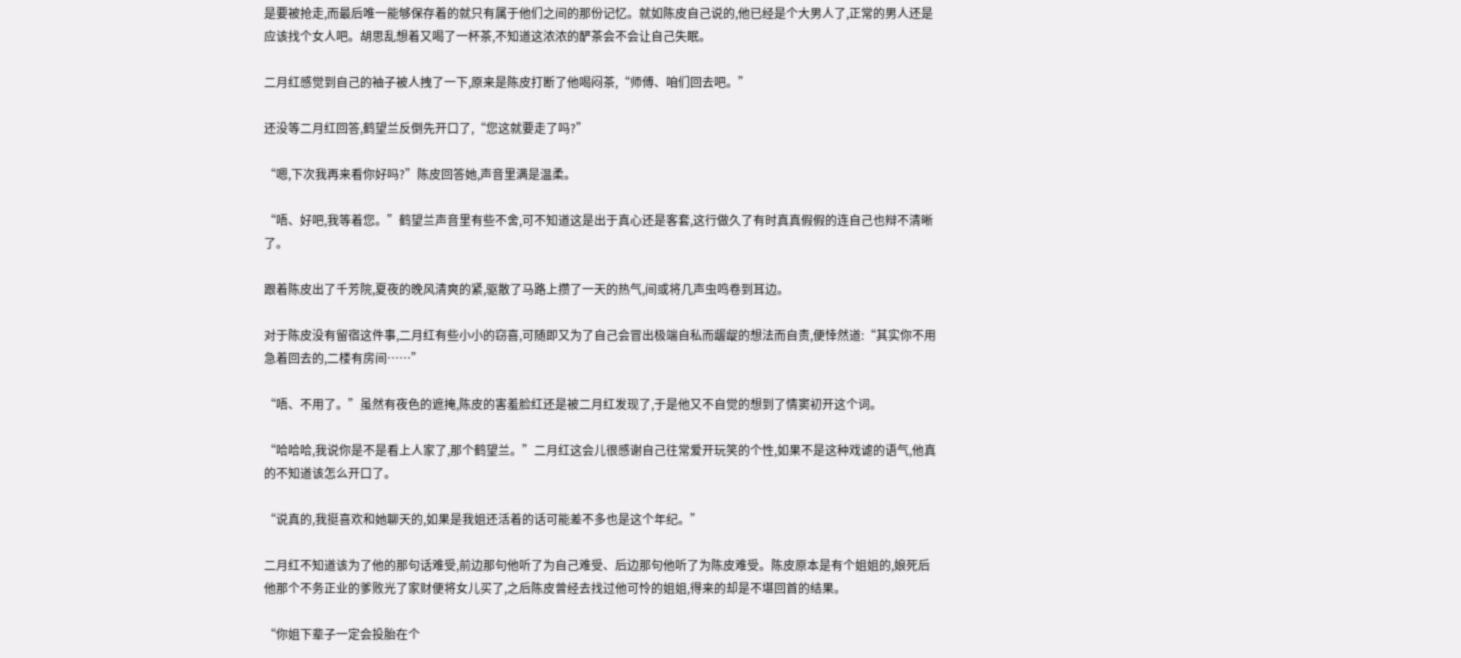是要被抢走,而最后唯一能够保存着的就只有属于他们之间的那份记忆。就如陈皮自己说的,他已经是个大男人了,正常的男人还是应该找个女人吧。胡思乱想着又喝了一杯茶,不知道这浓浓的酽茶会不会让自己失眠。

二月红感觉到自己的袖子被人拽了一下,原来是陈皮打断了他喝闷茶,“师傅、咱们回去吧。”

还没等二月红回答,鹤望兰反倒先开口了,“您这就要走了吗?”

“嗯,下次我再来看你好吗?”陈皮回答她,声音里满是温柔。

“唔、好吧,我等着您。”鹤望兰声音里有些不舍,可不知道这是出于真心还是客套,这行做久了有时真真假假的连自己也辩不清晰了。

跟着陈皮出了千芳院,夏夜的晚风清爽的紧,驱散了马路上攒了一天的热气,间或将几声虫鸣卷到耳边。

对于陈皮没有留宿这件事,二月红有些小小的窃喜,可随即又为了自己会冒出极端自私而龌龊的想法而自责,便悻然道:“其实你不用急着回去的,二楼有房间……”

“唔、不用了。”虽然有夜色的遮掩,陈皮的害羞脸红还是被二月红发现了,于是他又不自觉的想到了情窦初开这个词。

“哈哈哈,我说你是不是看上人家了,那个鹤望兰。”二月红这会儿很感谢自己往常爱开玩笑的个性,如果不是这种戏谑的语气,他真的不知道该怎么开口了。

“说真的,我挺喜欢和她聊天的,如果是我姐还活着的话可能差不多也是这个年纪。”

二月红不知道该为了他的那句话难受,前边那句他听了为自己难受、后边那句他听了为陈皮难受。陈皮原本是有个姐姐的,娘死后他那个不务正业的爹败光了家财便将女儿买了,之后陈皮曾经去找过他可怜的姐姐,得来的却是不堪回首的结果。

“你姐下辈子一定会投胎在个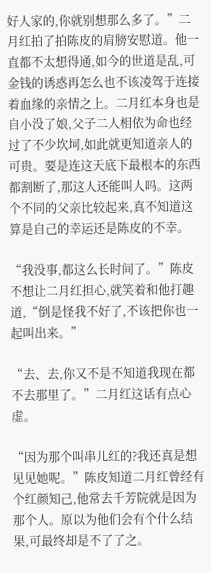好人家的,你就别想那么多了。”二月红拍了拍陈皮的肩膀安慰道。他一直都不太想得通,如今的世道是乱,可金钱的诱惑再怎么也不该凌驾于连接着血缘的亲情之上。二月红本身也是自小没了娘,父子二人相依为命也经过了不少坎坷,如此就更知道亲人的可贵。要是连这天底下最根本的东西都割断了,那这人还能叫人吗。这两个不同的父亲比较起来,真不知道这算是自己的幸运还是陈皮的不幸。

“我没事,都这么长时间了。”陈皮不想让二月红担心,就笑着和他打趣道,“倒是怪我不好了,不该把你也一起叫出来。”

“去、去,你又不是不知道我现在都不去那里了。”二月红这话有点心虚。

“因为那个叫串儿红的?我还真是想见见她呢。”陈皮知道二月红曾经有个红颜知己,他常去千芳院就是因为那个人。原以为他们会有个什么结果,可最终却是不了了之。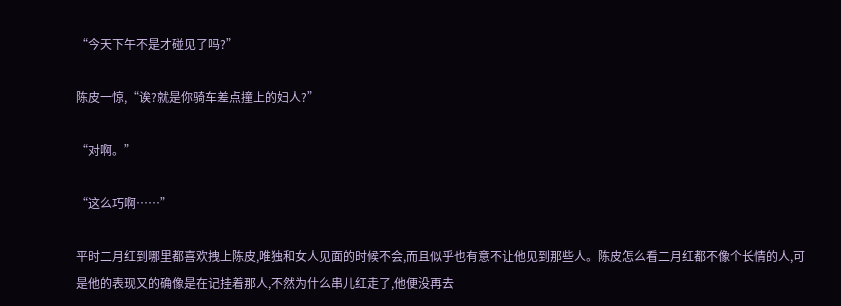“今天下午不是才碰见了吗?”

陈皮一惊,“诶?就是你骑车差点撞上的妇人?”

“对啊。”

“这么巧啊……”

平时二月红到哪里都喜欢拽上陈皮,唯独和女人见面的时候不会,而且似乎也有意不让他见到那些人。陈皮怎么看二月红都不像个长情的人,可是他的表现又的确像是在记挂着那人,不然为什么串儿红走了,他便没再去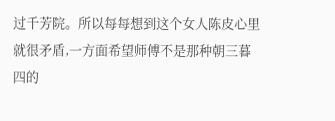过千芳院。所以每每想到这个女人陈皮心里就很矛盾,一方面希望师傅不是那种朝三暮四的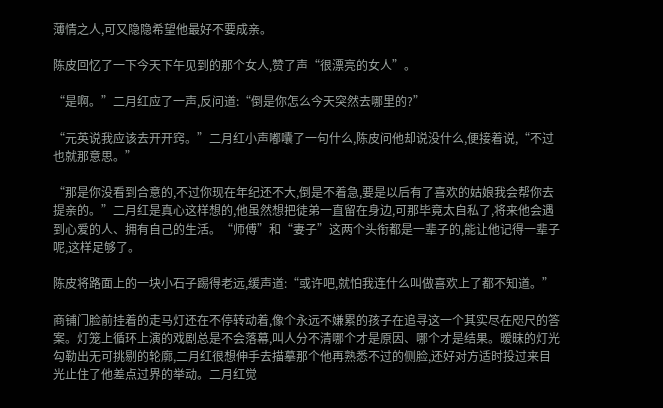薄情之人,可又隐隐希望他最好不要成亲。

陈皮回忆了一下今天下午见到的那个女人,赞了声“很漂亮的女人”。

“是啊。”二月红应了一声,反问道:“倒是你怎么今天突然去哪里的?”

“元英说我应该去开开窍。”二月红小声嘟囔了一句什么,陈皮问他却说没什么,便接着说,“不过也就那意思。”

“那是你没看到合意的,不过你现在年纪还不大,倒是不着急,要是以后有了喜欢的姑娘我会帮你去提亲的。”二月红是真心这样想的,他虽然想把徒弟一直留在身边,可那毕竟太自私了,将来他会遇到心爱的人、拥有自己的生活。“师傅”和“妻子”这两个头衔都是一辈子的,能让他记得一辈子呢,这样足够了。

陈皮将路面上的一块小石子踢得老远,缓声道:“或许吧,就怕我连什么叫做喜欢上了都不知道。”

商铺门脸前挂着的走马灯还在不停转动着,像个永远不嫌累的孩子在追寻这一个其实尽在咫尺的答案。灯笼上循环上演的戏剧总是不会落幕,叫人分不清哪个才是原因、哪个才是结果。暧昧的灯光勾勒出无可挑剔的轮廓,二月红很想伸手去描摹那个他再熟悉不过的侧脸,还好对方适时投过来目光止住了他差点过界的举动。二月红觉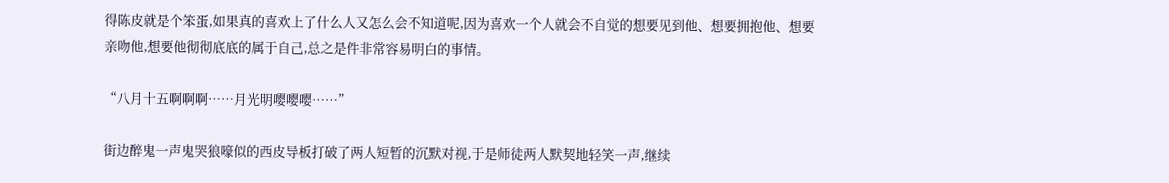得陈皮就是个笨蛋,如果真的喜欢上了什么人又怎么会不知道呢,因为喜欢一个人就会不自觉的想要见到他、想要拥抱他、想要亲吻他,想要他彻彻底底的属于自己,总之是件非常容易明白的事情。

“八月十五啊啊啊……月光明嘤嘤嘤……”

街边醉鬼一声鬼哭狼嚎似的西皮导板打破了两人短暂的沉默对视,于是师徒两人默契地轻笑一声,继续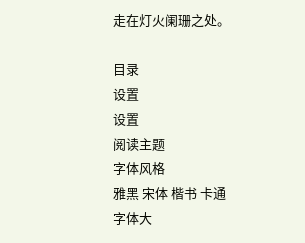走在灯火阑珊之处。

目录
设置
设置
阅读主题
字体风格
雅黑 宋体 楷书 卡通
字体大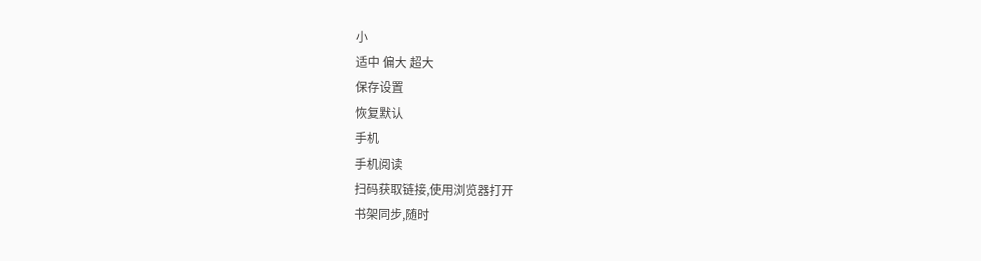小
适中 偏大 超大
保存设置
恢复默认
手机
手机阅读
扫码获取链接,使用浏览器打开
书架同步,随时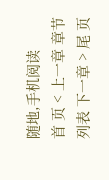随地,手机阅读
首 页 < 上一章 章节列表 下一章 > 尾 页